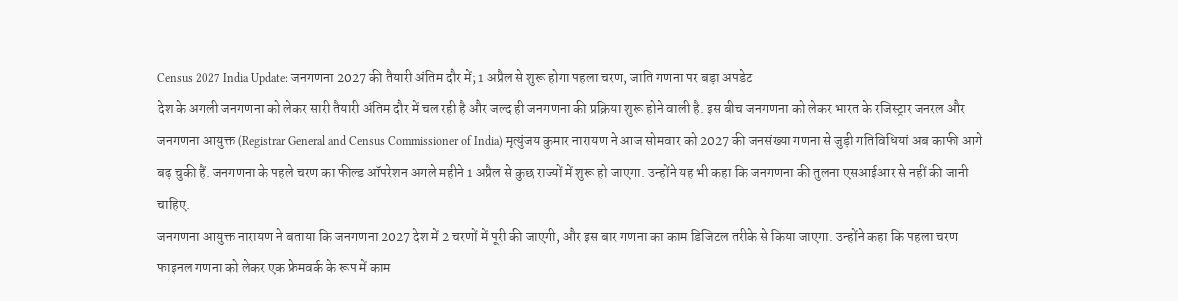Census 2027 India Update: जनगणना 2027 की तैयारी अंतिम दौर में; 1 अप्रैल से शुरू होगा पहला चरण, जाति गणना पर बड़ा अपडेट
देश के अगली जनगणना को लेकर सारी तैयारी अंतिम दौर में चल रही है और जल्द ही जनगणना की प्रक्रिया शुरू होने वाली है. इस बीच जनगणना को लेकर भारत के रजिस्ट्रार जनरल और जनगणना आयुक्त (Registrar General and Census Commissioner of India) मृत्युंजय कुमार नारायण ने आज सोमवार को 2027 की जनसंख्या गणना से जुड़ी गतिविधियां अब काफी आगे बढ़ चुकी हैं. जनगणना के पहले चरण का फील्ड ऑपरेशन अगले महीने 1 अप्रैल से कुछ राज्यों में शुरू हो जाएगा. उन्होंने यह भी कहा कि जनगणना की तुलना एसआईआर से नहीं की जानी चाहिए.
जनगणना आयुक्त नारायण ने बताया कि जनगणना 2027 देश में 2 चरणों में पूरी की जाएगी, और इस बार गणना का काम डिजिटल तरीके से किया जाएगा. उन्होंने कहा कि पहला चरण फाइनल गणना को लेकर एक फ्रेमवर्क के रूप में काम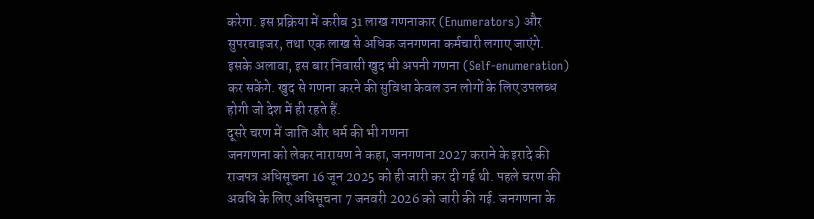करेगा. इस प्रक्रिया में करीब 31 लाख गणनाकार (Enumerators) और सुपरवाइजर, तथा एक लाख से अधिक जनगणना कर्मचारी लगाए जाएंगे. इसके अलावा, इस बार निवासी खुद भी अपनी गणना (Self-enumeration) कर सकेंगे. खुद से गणना करने की सुविधा केवल उन लोगों के लिए उपलब्ध होगी जो देश में ही रहते हैं.
दूसरे चरण में जाति और धर्म की भी गणना
जनगणना को लेकर नारायण ने कहा, जनगणना 2027 कराने के इरादे की राजपत्र अधिसूचना 16 जून 2025 को ही जारी कर दी गई थी. पहले चरण की अवधि के लिए अधिसूचना 7 जनवरी 2026 को जारी की गई. जनगणना के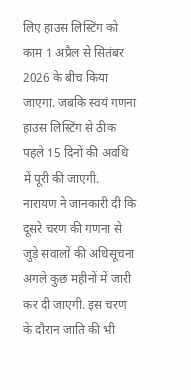लिए हाउस लिस्टिंग को काम 1 अप्रैल से सितंबर 2026 के बीच किया जाएगा. जबकि स्वयं गणना हाउस लिस्टिंग से ठीक पहले 15 दिनों की अवधि में पूरी की जाएगी.
नारायण ने जानकारी दी कि दूसरे चरण की गणना से जुड़े सवालों की अधिसूचना अगले कुछ महीनों में जारी कर दी जाएगी. इस चरण के दौरान जाति की भी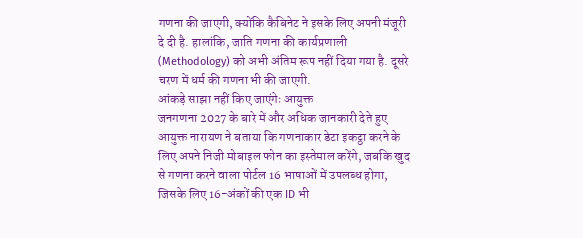गणना की जाएगी, क्योंकि कैबिनेट ने इसके लिए अपनी मंजूरी दे दी है. हालांकि, जाति गणना की कार्यप्रणाली (Methodology) को अभी अंतिम रूप नहीं दिया गया है. दूसरे चरण में धर्म की गणना भी की जाएगी.
आंकड़े साझा नहीं किए जाएंगेः आयुक्त
जनगणना 2027 के बारे में और अधिक जानकारी देते हुए आयुक्त नारायण ने बताया कि गणनाकार डेटा इकट्ठा करने के लिए अपने निजी मोबाइल फोन का इस्तेमाल करेंगे, जबकि खुद से गणना करने वाला पोर्टल 16 भाषाओं में उपलब्ध होगा, जिसके लिए 16-अंकों की एक ID भी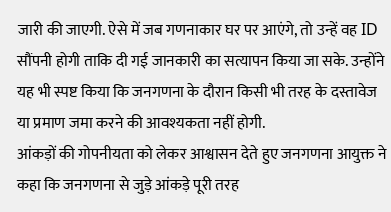जारी की जाएगी. ऐसे में जब गणनाकार घर पर आएंगे, तो उन्हें वह ID सौंपनी होगी ताकि दी गई जानकारी का सत्यापन किया जा सके. उन्होंने यह भी स्पष्ट किया कि जनगणना के दौरान किसी भी तरह के दस्तावेज या प्रमाण जमा करने की आवश्यकता नहीं होगी.
आंकड़ों की गोपनीयता को लेकर आश्वासन देते हुए जनगणना आयुक्त ने कहा कि जनगणना से जुड़े आंकड़े पूरी तरह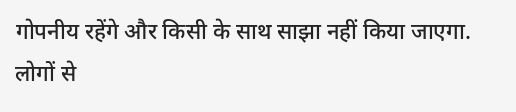गोपनीय रहेंगे और किसी के साथ साझा नहीं किया जाएगा. लोगों से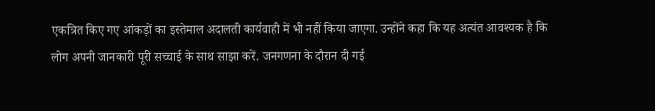एकत्रित किए गए आंकड़ों का इस्तेमाल अदालती कार्यवाही में भी नहीं किया जाएगा. उन्होंने कहा कि यह अत्यंत आवश्यक है कि लोग अपनी जानकारी पूरी सच्चाई के साथ साझा करें. जनगणना के दौरान दी गई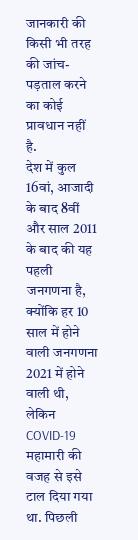जानकारी की किसी भी तरह की जांच-पड़ताल करने का कोई प्रावधान नहीं है.
देश में कुल 16वां, आजादी के बाद 8वीं और साल 2011 के बाद की यह पहली जनगणना है, क्योंकि हर 10 साल में होने वाली जनगणना 2021 में होने वाली थी, लेकिन COVID-19 महामारी की वजह से इसे टाल दिया गया था. पिछली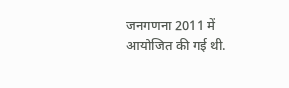जनगणना 2011 में आयोजित की गई थी.